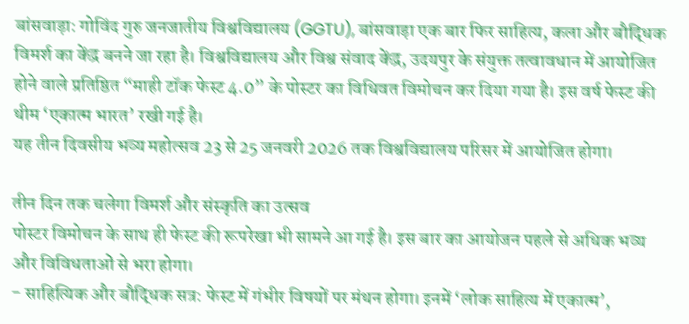बांसवाड़ा: गोविंद गुरु जनजातीय विश्वविद्यालय (GGTU), बांसवाड़ा एक बार फिर साहित्य, कला और बौद्धिक विमर्श का केंद्र बनने जा रहा है। विश्वविद्यालय और विश्व संवाद केंद्र, उदयपुर के संयुक्त तत्वावधान में आयोजित होने वाले प्रतिष्ठित “माही टॉक फेस्ट 4.0” के पोस्टर का विधिवत विमोचन कर दिया गया है। इस वर्ष फेस्ट की थीम ‘एकात्म भारत’ रखी गई है।
यह तीन दिवसीय भव्य महोत्सव 23 से 25 जनवरी 2026 तक विश्वविद्यालय परिसर में आयोजित होगा।

तीन दिन तक चलेगा विमर्श और संस्कृति का उत्सव
पोस्टर विमोचन के साथ ही फेस्ट की रूपरेखा भी सामने आ गई है। इस बार का आयोजन पहले से अधिक भव्य और विविधताओं से भरा होगा।
- साहित्यिक और बौद्धिक सत्र: फेस्ट में गंभीर विषयों पर मंथन होगा। इनमें ‘लोक साहित्य में एकात्म’,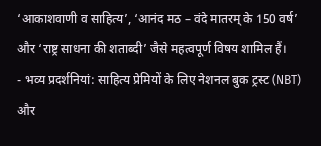‘आकाशवाणी व साहित्य’, ‘आनंद मठ – वंदे मातरम् के 150 वर्ष’ और ‘राष्ट्र साधना की शताब्दी’ जैसे महत्वपूर्ण विषय शामिल हैं।
- भव्य प्रदर्शनियां: साहित्य प्रेमियों के लिए नेशनल बुक ट्रस्ट (NBT) और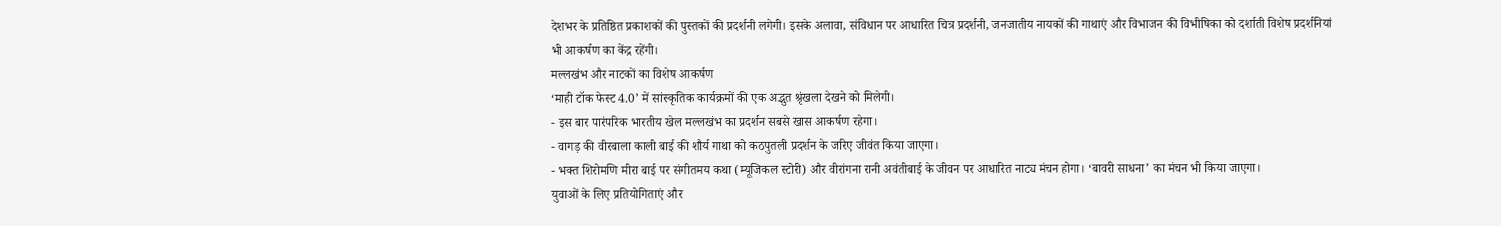देशभर के प्रतिष्ठित प्रकाशकों की पुस्तकों की प्रदर्शनी लगेगी। इसके अलावा, संविधान पर आधारित चित्र प्रदर्शनी, जनजातीय नायकों की गाथाएं और विभाजन की विभीषिका को दर्शाती विशेष प्रदर्शनियां भी आकर्षण का केंद्र रहेंगी।
मल्लखंभ और नाटकों का विशेष आकर्षण
‘माही टॉक फेस्ट 4.0’ में सांस्कृतिक कार्यक्रमों की एक अद्भुत श्रृंखला देखने को मिलेगी।
- इस बार पारंपरिक भारतीय खेल मल्लखंभ का प्रदर्शन सबसे खास आकर्षण रहेगा।
- वागड़ की वीरबाला काली बाई की शौर्य गाथा को कठपुतली प्रदर्शन के जरिए जीवंत किया जाएगा।
- भक्त शिरोमणि मीरा बाई पर संगीतमय कथा (म्यूजिकल स्टोरी) और वीरांगना रानी अवंतीबाई के जीवन पर आधारित नाट्य मंचन होगा। ‘बावरी साधना’ का मंचन भी किया जाएगा।
युवाओं के लिए प्रतियोगिताएं और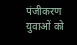पंजीकरण
युवाओं को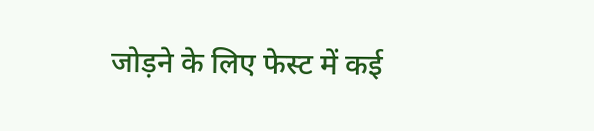जोड़ने के लिए फेस्ट में कई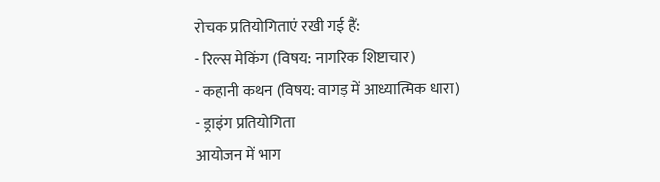रोचक प्रतियोगिताएं रखी गई हैं:
- रिल्स मेकिंग (विषय: नागरिक शिष्टाचार)
- कहानी कथन (विषय: वागड़ में आध्यात्मिक धारा)
- ड्राइंग प्रतियोगिता
आयोजन में भाग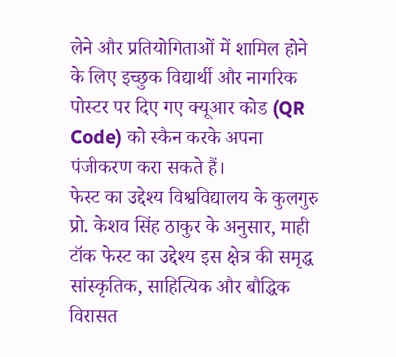लेने और प्रतियोगिताओं में शामिल होने के लिए इच्छुक विद्यार्थी और नागरिक पोस्टर पर दिए गए क्यूआर कोड (QR Code) को स्कैन करके अपना पंजीकरण करा सकते हैं।
फेस्ट का उद्देश्य विश्वविद्यालय के कुलगुरु प्रो. केशव सिंह ठाकुर के अनुसार, माही टॉक फेस्ट का उद्देश्य इस क्षेत्र की समृद्ध सांस्कृतिक, साहित्यिक और बौद्धिक विरासत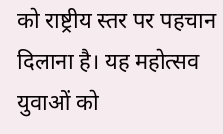को राष्ट्रीय स्तर पर पहचान दिलाना है। यह महोत्सव युवाओं को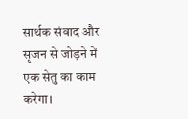सार्थक संवाद और सृजन से जोड़ने में एक सेतु का काम करेगा।